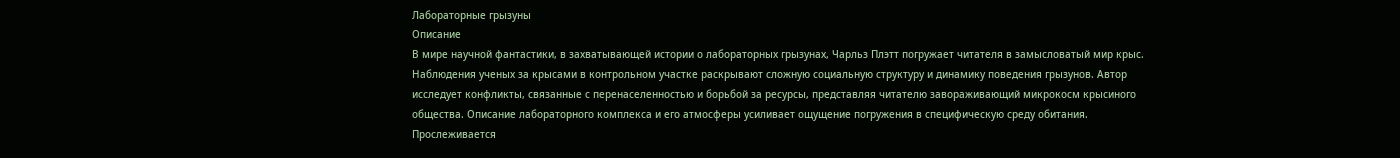Лабораторные грызуны
Описание
В мире научной фантастики, в захватывающей истории о лабораторных грызунах, Чарльз Плэтт погружает читателя в замысловатый мир крыс. Наблюдения ученых за крысами в контрольном участке раскрывают сложную социальную структуру и динамику поведения грызунов. Автор исследует конфликты, связанные с перенаселенностью и борьбой за ресурсы, представляя читателю завораживающий микрокосм крысиного общества. Описание лабораторного комплекса и его атмосферы усиливает ощущение погружения в специфическую среду обитания. Прослеживается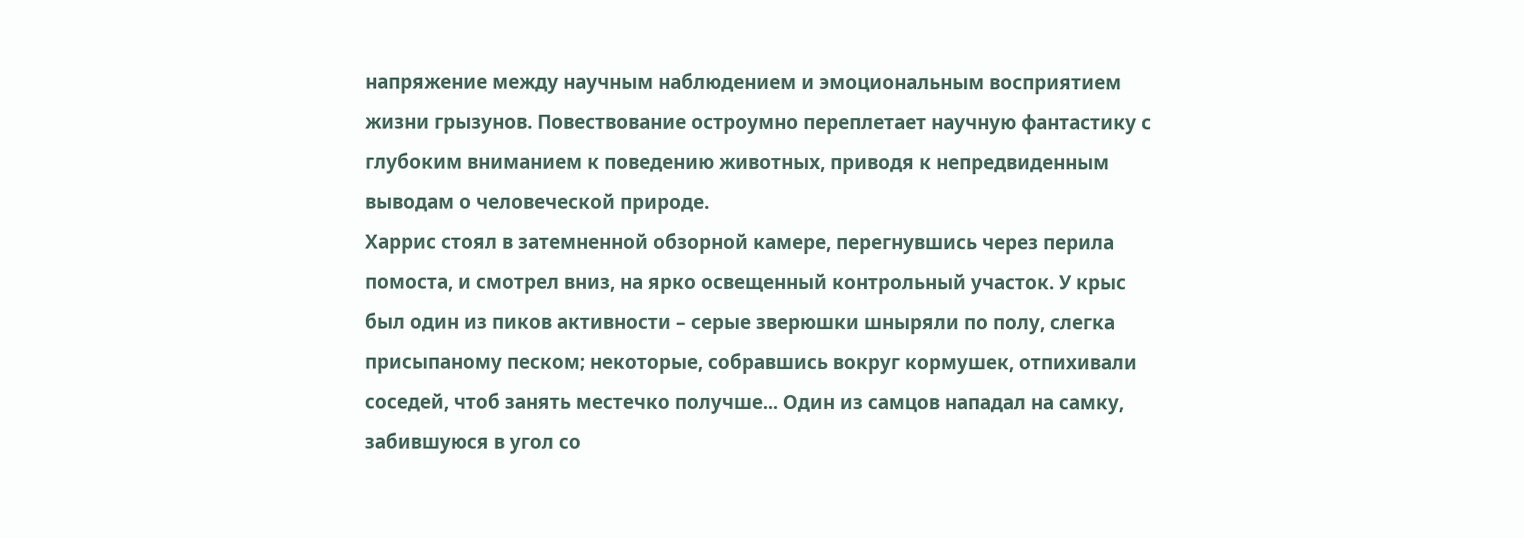напряжение между научным наблюдением и эмоциональным восприятием жизни грызунов. Повествование остроумно переплетает научную фантастику с глубоким вниманием к поведению животных, приводя к непредвиденным выводам о человеческой природе.
Харрис стоял в затемненной обзорной камере, перегнувшись через перила помоста, и смотрел вниз, на ярко освещенный контрольный участок. У крыс был один из пиков активности – серые зверюшки шныряли по полу, слегка присыпаному песком; некоторые, собравшись вокруг кормушек, отпихивали соседей, чтоб занять местечко получше... Один из самцов нападал на самку, забившуюся в угол со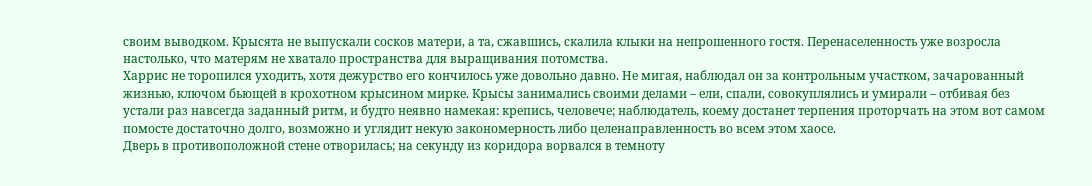своим выводком. Крысята не выпускали сосков матери, а та, сжавшись, скалила клыки на непрошенного гостя. Перенаселенность уже возросла настолько, что матерям не хватало пространства для выращивания потомства.
Харрис не торопился уходить, хотя дежурство его кончилось уже довольно давно. Не мигая, наблюдал он за контрольным участком, зачарованный жизнью, ключом бьющей в крохотном крысином мирке. Крысы занимались своими делами – ели, спали, совокуплялись и умирали – отбивая без устали раз навсегда заданный ритм, и будто неявно намекая: крепись, человече; наблюдатель, коему достанет терпения проторчать на этом вот самом помосте достаточно долго, возможно и углядит некую закономерность либо целенаправленность во всем этом хаосе.
Дверь в противоположной стене отворилась; на секунду из коридора ворвался в темноту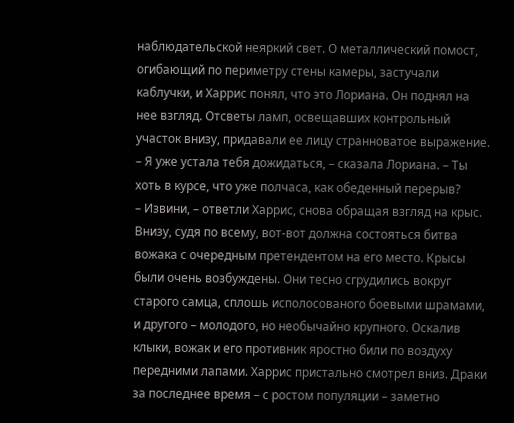наблюдательской неяркий свет. О металлический помост, огибающий по периметру стены камеры, застучали каблучки, и Харрис понял, что это Лориана. Он поднял на нее взгляд. Отсветы ламп, освещавших контрольный участок внизу, придавали ее лицу странноватое выражение.
– Я уже устала тебя дожидаться, – сказала Лориана. – Ты хоть в курсе, что уже полчаса, как обеденный перерыв?
– Извини, – ответли Харрис, снова обращая взгляд на крыс. Внизу, судя по всему, вот-вот должна состояться битва вожака с очередным претендентом на его место. Крысы были очень возбуждены. Они тесно сгрудились вокруг старого самца, сплошь исполосованого боевыми шрамами, и другого – молодого, но необычайно крупного. Оскалив клыки, вожак и его противник яростно били по воздуху передними лапами. Харрис пристально смотрел вниз. Драки за последнее время – с ростом популяции – заметно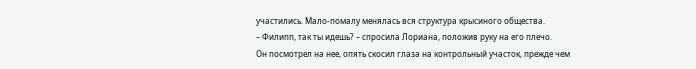участились. Мало-помалу менялась вся структура крысиного общества.
– Филипп, так ты идешь? – спросила Лориана, положив руку на его плечо.
Он посмотрел на нее, опять скосил глаза на контрольный участок, прежде чем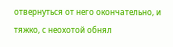отвернуться от него окончательно, и тяжко, с неохотой обнял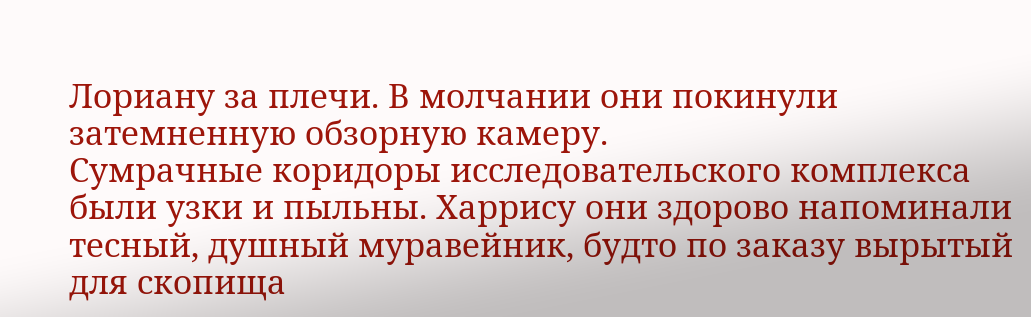Лориану за плечи. В молчании они покинули затемненную обзорную камеру.
Сумрачные коридоры исследовательского комплекса были узки и пыльны. Харрису они здорово напоминали тесный, душный муравейник, будто по заказу вырытый для скопища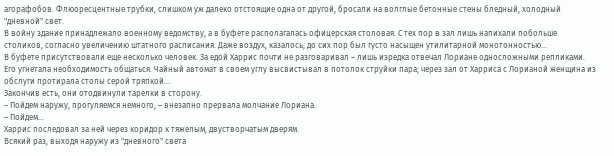агорафобов. Флюоресцентные трубки, слишком уж далеко отстоящие одна от другой, бросали на волглые бетонные стены бледный, холодный "дневной" свет.
В войну здание принадлежало военному ведомству, а в буфете располагалась офицерская столовая. С тех пор в зал лишь напихали побольше столиков, согласно увеличению штатного расписания. Даже воздух, казалось, до сих пор был густо насыщен утилитарной монотонностью...
В буфете присутствовали еще несколько человек. За едой Харрис почти не разговаривал – лишь изредка отвечал Лориане односложными репликами. Его угнетала необходимость общаться. Чайный автомат в своем углу высвистывал в потолок струйки пара; через зал от Харриса с Лорианой женщина из обслуги протирала столы серой тряпкой...
Закончив есть, они отодвинули тарелки в сторону.
– Пойдем наружу, прогуляемся немного, – внезапно прервала молчание Лориана.
– Пойдем...
Харрис последовал за ней через коридор к тяжелым, двустворчатым дверям.
Всякий раз, выходя наружу из "дневного" света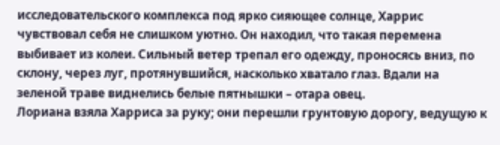исследовательского комплекса под ярко сияющее солнце, Харрис чувствовал себя не слишком уютно. Он находил, что такая перемена выбивает из колеи. Сильный ветер трепал его одежду, проносясь вниз, по склону, через луг, протянувшийся, насколько хватало глаз. Вдали на зеленой траве виднелись белые пятнышки – отара овец.
Лориана взяла Харриса за руку; они перешли грунтовую дорогу, ведущую к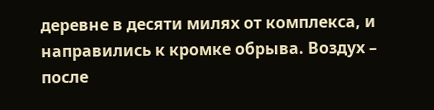деревне в десяти милях от комплекса, и направились к кромке обрыва. Воздух – после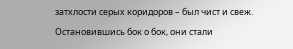затхлости серых коридоров – был чист и свеж.
Остановившись бок о бок, они стали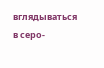вглядываться в серо-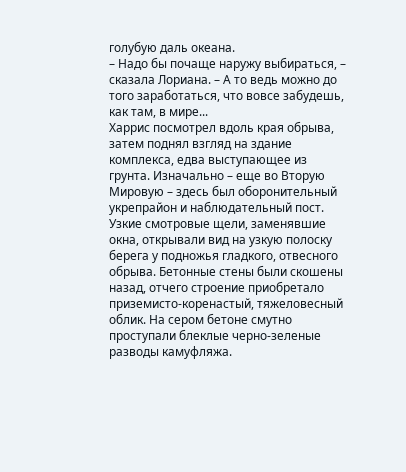голубую даль океана.
– Надо бы почаще наружу выбираться, – сказала Лориана. – А то ведь можно до того заработаться, что вовсе забудешь, как там, в мире...
Харрис посмотрел вдоль края обрыва, затем поднял взгляд на здание комплекса, едва выступающее из грунта. Изначально – еще во Вторую Мировую – здесь был оборонительный укрепрайон и наблюдательный пост. Узкие смотровые щели, заменявшие окна, открывали вид на узкую полоску берега у подножья гладкого, отвесного обрыва. Бетонные стены были скошены назад, отчего строение приобретало приземисто-коренастый, тяжеловесный облик. На сером бетоне смутно проступали блеклые черно-зеленые разводы камуфляжа.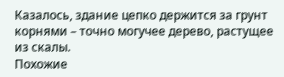Казалось, здание цепко держится за грунт корнями – точно могучее дерево, растущее из скалы.
Похожие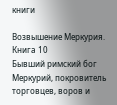книги

Возвышение Меркурия. Книга 10
Бывший римский бог Меркурий, покровитель торговцев, воров и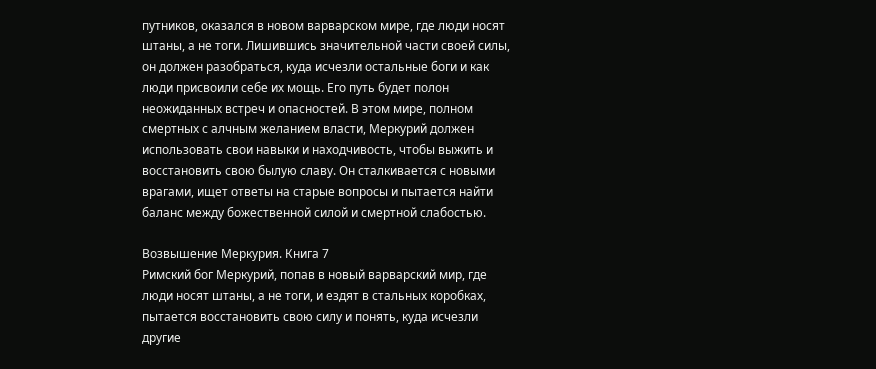путников, оказался в новом варварском мире, где люди носят штаны, а не тоги. Лишившись значительной части своей силы, он должен разобраться, куда исчезли остальные боги и как люди присвоили себе их мощь. Его путь будет полон неожиданных встреч и опасностей. В этом мире, полном смертных с алчным желанием власти, Меркурий должен использовать свои навыки и находчивость, чтобы выжить и восстановить свою былую славу. Он сталкивается с новыми врагами, ищет ответы на старые вопросы и пытается найти баланс между божественной силой и смертной слабостью.

Возвышение Меркурия. Книга 7
Римский бог Меркурий, попав в новый варварский мир, где люди носят штаны, а не тоги, и ездят в стальных коробках, пытается восстановить свою силу и понять, куда исчезли другие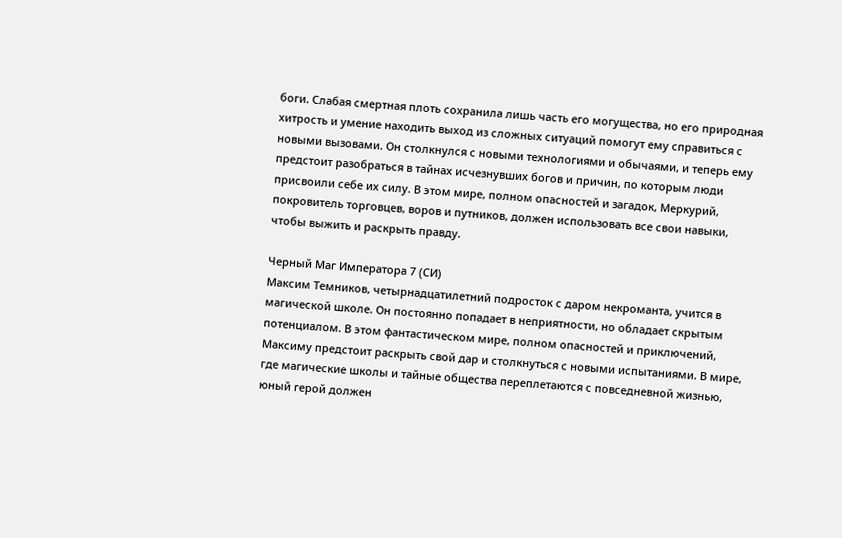боги. Слабая смертная плоть сохранила лишь часть его могущества, но его природная хитрость и умение находить выход из сложных ситуаций помогут ему справиться с новыми вызовами. Он столкнулся с новыми технологиями и обычаями, и теперь ему предстоит разобраться в тайнах исчезнувших богов и причин, по которым люди присвоили себе их силу. В этом мире, полном опасностей и загадок, Меркурий, покровитель торговцев, воров и путников, должен использовать все свои навыки, чтобы выжить и раскрыть правду.

Черный Маг Императора 7 (CИ)
Максим Темников, четырнадцатилетний подросток с даром некроманта, учится в магической школе. Он постоянно попадает в неприятности, но обладает скрытым потенциалом. В этом фантастическом мире, полном опасностей и приключений, Максиму предстоит раскрыть свой дар и столкнуться с новыми испытаниями. В мире, где магические школы и тайные общества переплетаются с повседневной жизнью, юный герой должен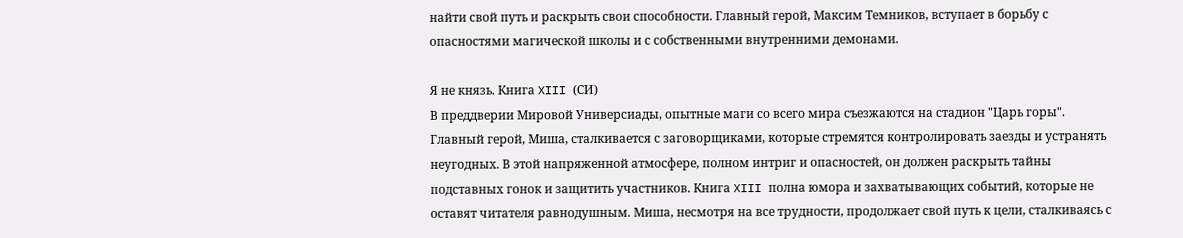найти свой путь и раскрыть свои способности. Главный герой, Максим Темников, вступает в борьбу с опасностями магической школы и с собственными внутренними демонами.

Я не князь. Книга XIII (СИ)
В преддверии Мировой Универсиады, опытные маги со всего мира съезжаются на стадион "Царь горы". Главный герой, Миша, сталкивается с заговорщиками, которые стремятся контролировать заезды и устранять неугодных. В этой напряженной атмосфере, полном интриг и опасностей, он должен раскрыть тайны подставных гонок и защитить участников. Книга XIII полна юмора и захватывающих событий, которые не оставят читателя равнодушным. Миша, несмотря на все трудности, продолжает свой путь к цели, сталкиваясь с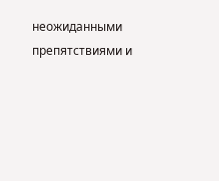неожиданными препятствиями и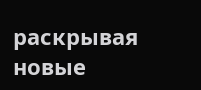раскрывая новые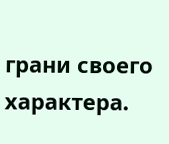грани своего характера.